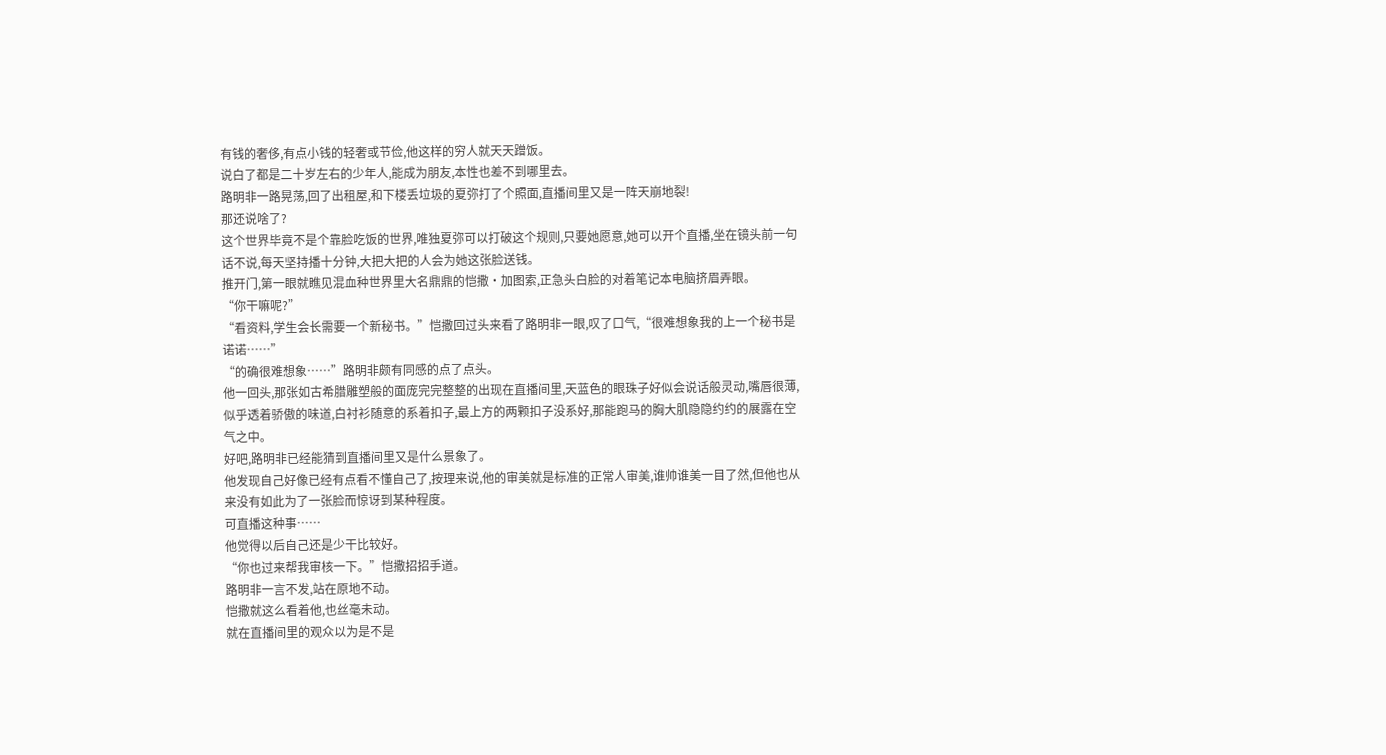有钱的奢侈,有点小钱的轻奢或节俭,他这样的穷人就天天蹭饭。
说白了都是二十岁左右的少年人,能成为朋友,本性也差不到哪里去。
路明非一路晃荡,回了出租屋,和下楼丢垃圾的夏弥打了个照面,直播间里又是一阵天崩地裂!
那还说啥了?
这个世界毕竟不是个靠脸吃饭的世界,唯独夏弥可以打破这个规则,只要她愿意,她可以开个直播,坐在镜头前一句话不说,每天坚持播十分钟,大把大把的人会为她这张脸送钱。
推开门,第一眼就瞧见混血种世界里大名鼎鼎的恺撒·加图索,正急头白脸的对着笔记本电脑挤眉弄眼。
“你干嘛呢?”
“看资料,学生会长需要一个新秘书。”恺撒回过头来看了路明非一眼,叹了口气,“很难想象我的上一个秘书是诺诺……”
“的确很难想象……”路明非颇有同感的点了点头。
他一回头,那张如古希腊雕塑般的面庞完完整整的出现在直播间里,天蓝色的眼珠子好似会说话般灵动,嘴唇很薄,似乎透着骄傲的味道,白衬衫随意的系着扣子,最上方的两颗扣子没系好,那能跑马的胸大肌隐隐约约的展露在空气之中。
好吧,路明非已经能猜到直播间里又是什么景象了。
他发现自己好像已经有点看不懂自己了,按理来说,他的审美就是标准的正常人审美,谁帅谁美一目了然,但他也从来没有如此为了一张脸而惊讶到某种程度。
可直播这种事……
他觉得以后自己还是少干比较好。
“你也过来帮我审核一下。”恺撒招招手道。
路明非一言不发,站在原地不动。
恺撒就这么看着他,也丝毫未动。
就在直播间里的观众以为是不是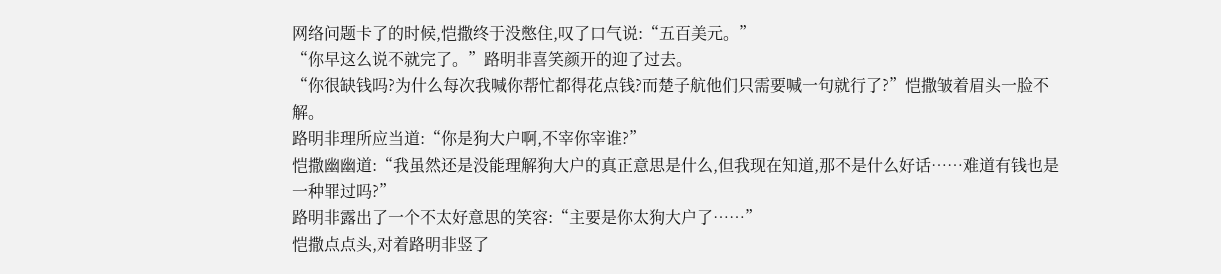网络问题卡了的时候,恺撒终于没憋住,叹了口气说:“五百美元。”
“你早这么说不就完了。”路明非喜笑颜开的迎了过去。
“你很缺钱吗?为什么每次我喊你帮忙都得花点钱?而楚子航他们只需要喊一句就行了?”恺撒皱着眉头一脸不解。
路明非理所应当道:“你是狗大户啊,不宰你宰谁?”
恺撒幽幽道:“我虽然还是没能理解狗大户的真正意思是什么,但我现在知道,那不是什么好话……难道有钱也是一种罪过吗?”
路明非露出了一个不太好意思的笑容:“主要是你太狗大户了……”
恺撒点点头,对着路明非竖了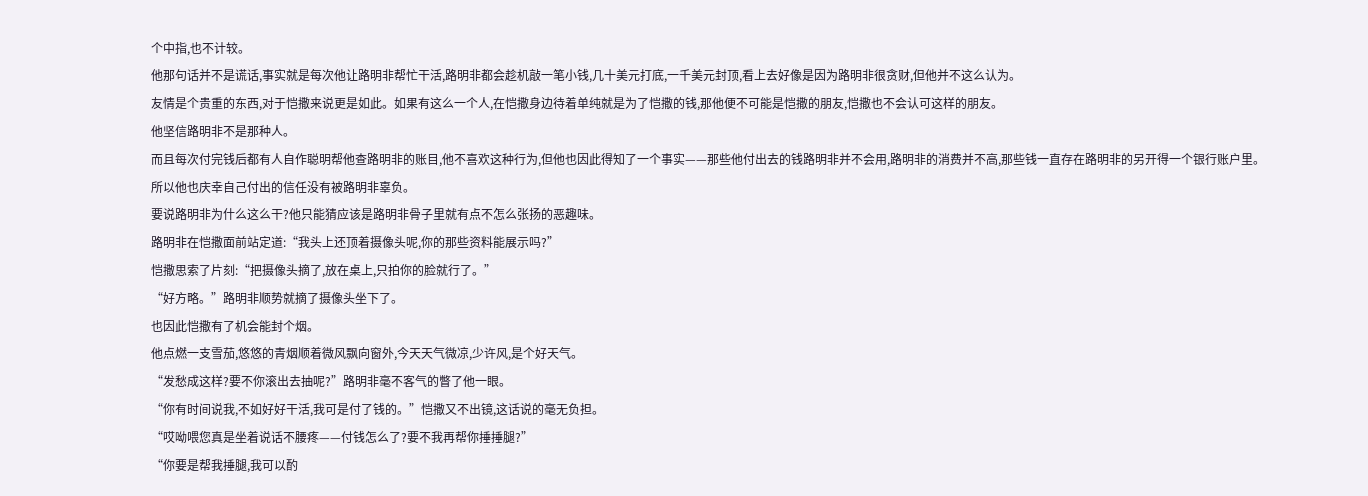个中指,也不计较。
他那句话并不是谎话,事实就是每次他让路明非帮忙干活,路明非都会趁机敲一笔小钱,几十美元打底,一千美元封顶,看上去好像是因为路明非很贪财,但他并不这么认为。
友情是个贵重的东西,对于恺撒来说更是如此。如果有这么一个人,在恺撒身边待着单纯就是为了恺撒的钱,那他便不可能是恺撒的朋友,恺撒也不会认可这样的朋友。
他坚信路明非不是那种人。
而且每次付完钱后都有人自作聪明帮他查路明非的账目,他不喜欢这种行为,但他也因此得知了一个事实——那些他付出去的钱路明非并不会用,路明非的消费并不高,那些钱一直存在路明非的另开得一个银行账户里。
所以他也庆幸自己付出的信任没有被路明非辜负。
要说路明非为什么这么干?他只能猜应该是路明非骨子里就有点不怎么张扬的恶趣味。
路明非在恺撒面前站定道:“我头上还顶着摄像头呢,你的那些资料能展示吗?”
恺撒思索了片刻:“把摄像头摘了,放在桌上,只拍你的脸就行了。”
“好方略。”路明非顺势就摘了摄像头坐下了。
也因此恺撒有了机会能封个烟。
他点燃一支雪茄,悠悠的青烟顺着微风飘向窗外,今天天气微凉,少许风,是个好天气。
“发愁成这样?要不你滚出去抽呢?”路明非毫不客气的瞥了他一眼。
“你有时间说我,不如好好干活,我可是付了钱的。”恺撒又不出镜,这话说的毫无负担。
“哎呦喂您真是坐着说话不腰疼——付钱怎么了?要不我再帮你捶捶腿?”
“你要是帮我捶腿,我可以酌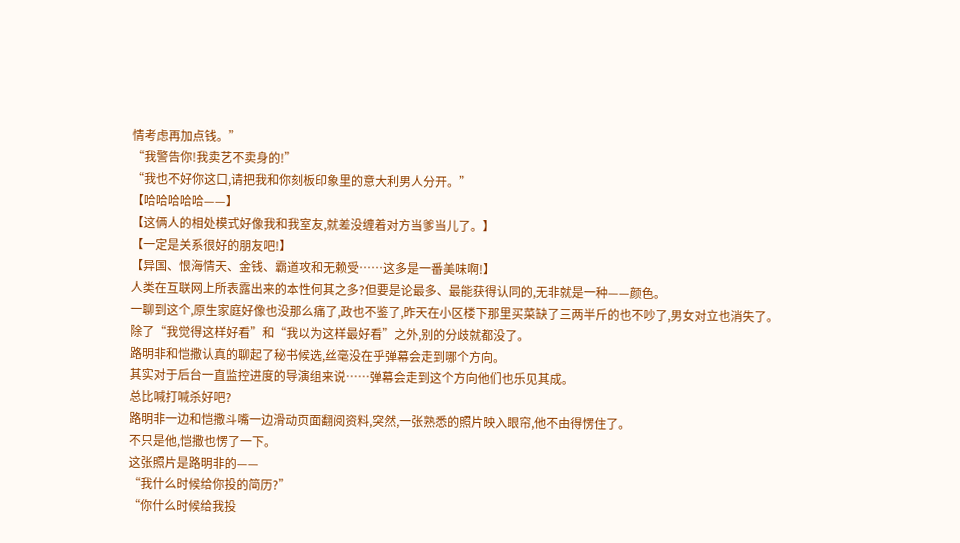情考虑再加点钱。”
“我警告你!我卖艺不卖身的!”
“我也不好你这口,请把我和你刻板印象里的意大利男人分开。”
【哈哈哈哈哈——】
【这俩人的相处模式好像我和我室友,就差没缠着对方当爹当儿了。】
【一定是关系很好的朋友吧!】
【异国、恨海情天、金钱、霸道攻和无赖受……这多是一番美味啊!】
人类在互联网上所表露出来的本性何其之多?但要是论最多、最能获得认同的,无非就是一种——颜色。
一聊到这个,原生家庭好像也没那么痛了,政也不鉴了,昨天在小区楼下那里买菜缺了三两半斤的也不吵了,男女对立也消失了。
除了“我觉得这样好看”和“我以为这样最好看”之外,别的分歧就都没了。
路明非和恺撒认真的聊起了秘书候选,丝毫没在乎弹幕会走到哪个方向。
其实对于后台一直监控进度的导演组来说……弹幕会走到这个方向他们也乐见其成。
总比喊打喊杀好吧?
路明非一边和恺撒斗嘴一边滑动页面翻阅资料,突然,一张熟悉的照片映入眼帘,他不由得愣住了。
不只是他,恺撒也愣了一下。
这张照片是路明非的——
“我什么时候给你投的简历?”
“你什么时候给我投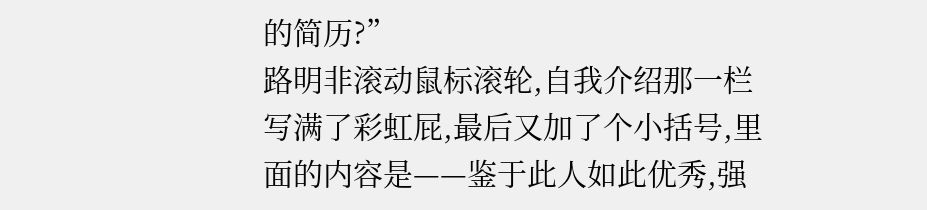的简历?”
路明非滚动鼠标滚轮,自我介绍那一栏写满了彩虹屁,最后又加了个小括号,里面的内容是——鉴于此人如此优秀,强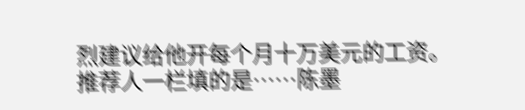烈建议给他开每个月十万美元的工资。
推荐人一栏填的是……陈墨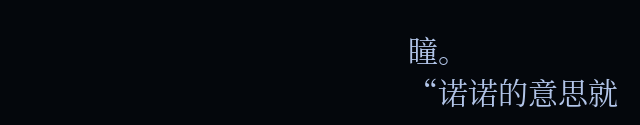瞳。
“诺诺的意思就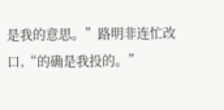是我的意思。”路明非连忙改口,“的确是我投的。”